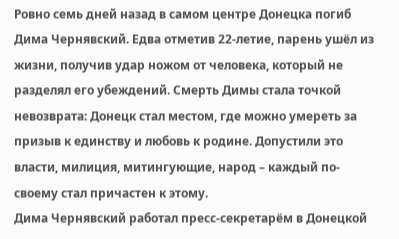Ровно семь дней назад в самом центре Донецка погиб Дима Чернявский. Едва отметив 22-летие, парень ушёл из жизни, получив удар ножом от человека, который не разделял его убеждений. Смерть Димы стала точкой невозврата: Донецк стал местом, где можно умереть за призыв к единству и любовь к родине. Допустили это власти, милиция, митингующие, народ – каждый по-своему стал причастен к этому.
Дима Чернявский работал пресс-секретарём в Донецкой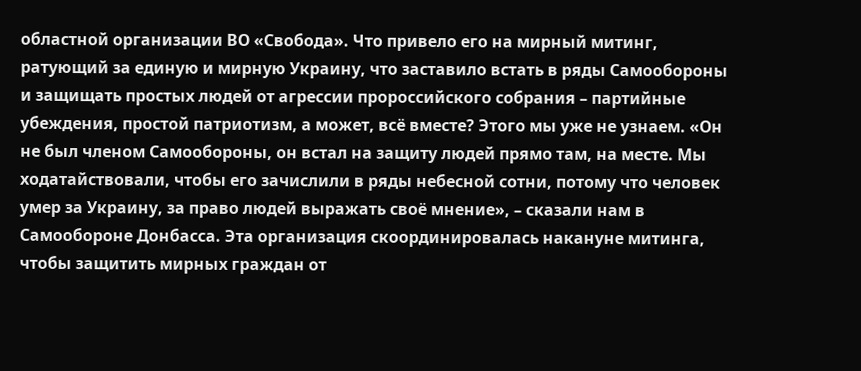областной организации ВО «Свобода». Что привело его на мирный митинг, ратующий за единую и мирную Украину, что заставило встать в ряды Самообороны и защищать простых людей от агрессии пророссийского собрания – партийные убеждения, простой патриотизм, а может, всё вместе? Этого мы уже не узнаем. «Он не был членом Самообороны, он встал на защиту людей прямо там, на месте. Мы ходатайствовали, чтобы его зачислили в ряды небесной сотни, потому что человек умер за Украину, за право людей выражать своё мнение», – сказали нам в Самообороне Донбасса. Эта организация скоординировалась накануне митинга, чтобы защитить мирных граждан от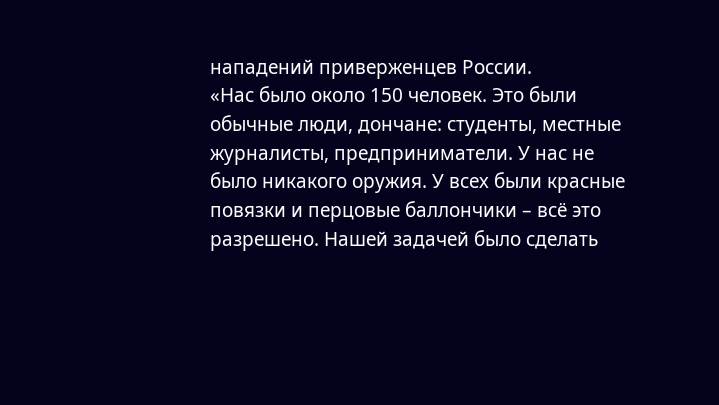нападений приверженцев России.
«Нас было около 150 человек. Это были обычные люди, дончане: студенты, местные журналисты, предприниматели. У нас не было никакого оружия. У всех были красные повязки и перцовые баллончики – всё это разрешено. Нашей задачей было сделать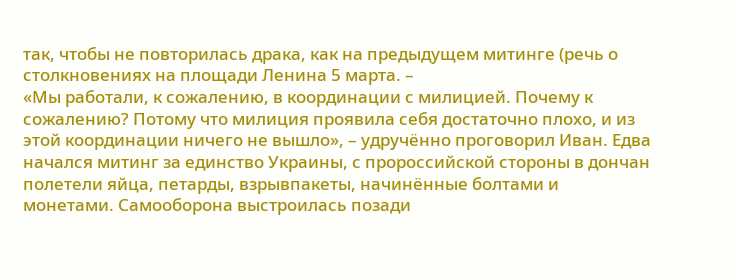так, чтобы не повторилась драка, как на предыдущем митинге (речь о столкновениях на площади Ленина 5 марта. –
«Мы работали, к сожалению, в координации с милицией. Почему к сожалению? Потому что милиция проявила себя достаточно плохо, и из этой координации ничего не вышло», – удручённо проговорил Иван. Едва начался митинг за единство Украины, с пророссийской стороны в дончан полетели яйца, петарды, взрывпакеты, начинённые болтами и монетами. Самооборона выстроилась позади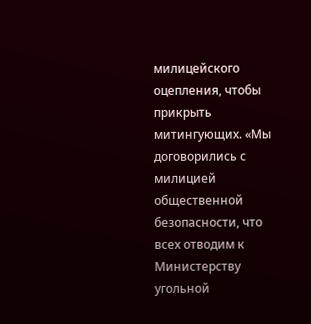милицейского оцепления, чтобы прикрыть митингующих. «Мы договорились с милицией общественной безопасности, что всех отводим к Министерству угольной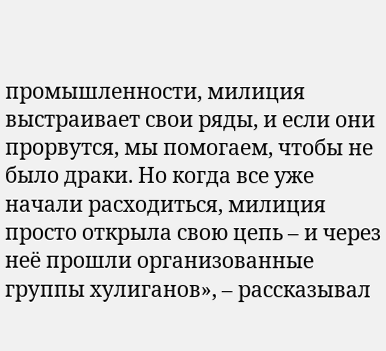промышленности, милиция выстраивает свои ряды, и если они прорвутся, мы помогаем, чтобы не было драки. Но когда все уже начали расходиться, милиция просто открыла свою цепь – и через неё прошли организованные группы хулиганов», – рассказывал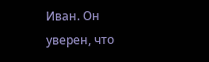Иван. Он уверен, что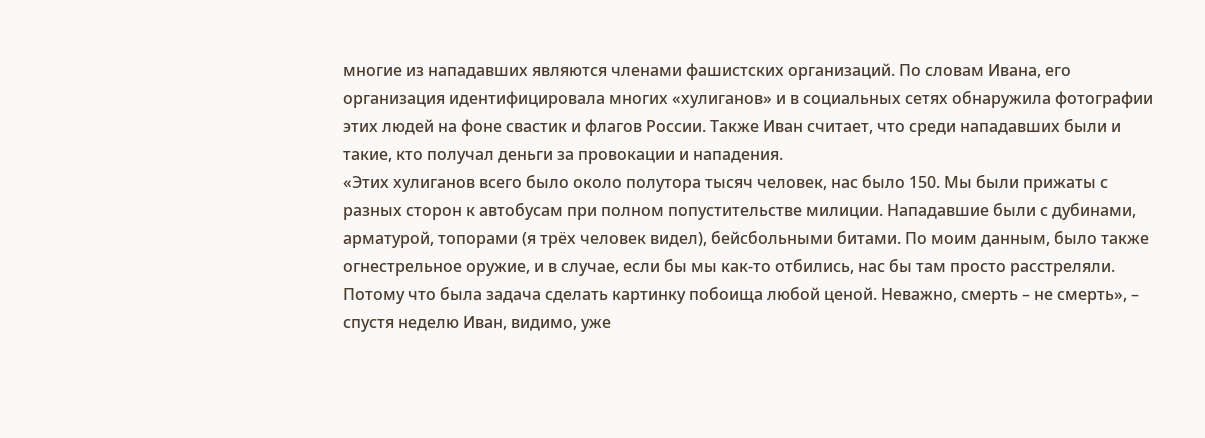многие из нападавших являются членами фашистских организаций. По словам Ивана, его организация идентифицировала многих «хулиганов» и в социальных сетях обнаружила фотографии этих людей на фоне свастик и флагов России. Также Иван считает, что среди нападавших были и такие, кто получал деньги за провокации и нападения.
«Этих хулиганов всего было около полутора тысяч человек, нас было 150. Мы были прижаты с разных сторон к автобусам при полном попустительстве милиции. Нападавшие были с дубинами, арматурой, топорами (я трёх человек видел), бейсбольными битами. По моим данным, было также огнестрельное оружие, и в случае, если бы мы как-то отбились, нас бы там просто расстреляли. Потому что была задача сделать картинку побоища любой ценой. Неважно, смерть – не смерть», – спустя неделю Иван, видимо, уже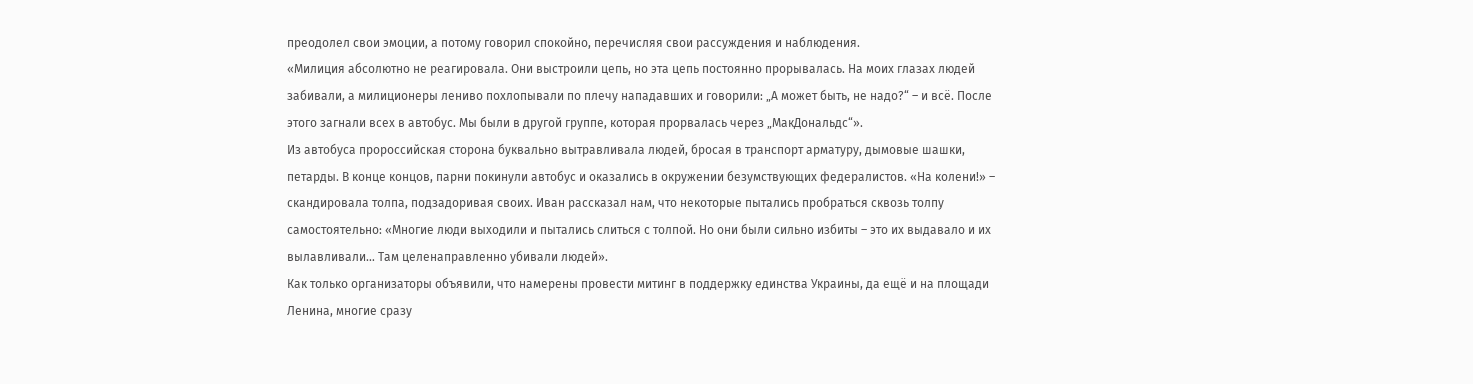преодолел свои эмоции, а потому говорил спокойно, перечисляя свои рассуждения и наблюдения.
«Милиция абсолютно не реагировала. Они выстроили цепь, но эта цепь постоянно прорывалась. На моих глазах людей забивали, а милиционеры лениво похлопывали по плечу нападавших и говорили: „А может быть, не надо?“ – и всё. После этого загнали всех в автобус. Мы были в другой группе, которая прорвалась через „МакДональдс“».
Из автобуса пророссийская сторона буквально вытравливала людей, бросая в транспорт арматуру, дымовые шашки, петарды. В конце концов, парни покинули автобус и оказались в окружении безумствующих федералистов. «На колени!» – скандировала толпа, подзадоривая своих. Иван рассказал нам, что некоторые пытались пробраться сквозь толпу самостоятельно: «Многие люди выходили и пытались слиться с толпой. Но они были сильно избиты – это их выдавало и их вылавливали… Там целенаправленно убивали людей».
Как только организаторы объявили, что намерены провести митинг в поддержку единства Украины, да ещё и на площади Ленина, многие сразу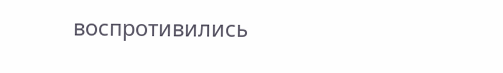воспротивились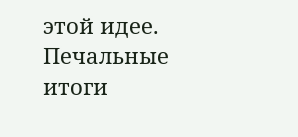этой идее. Печальные итоги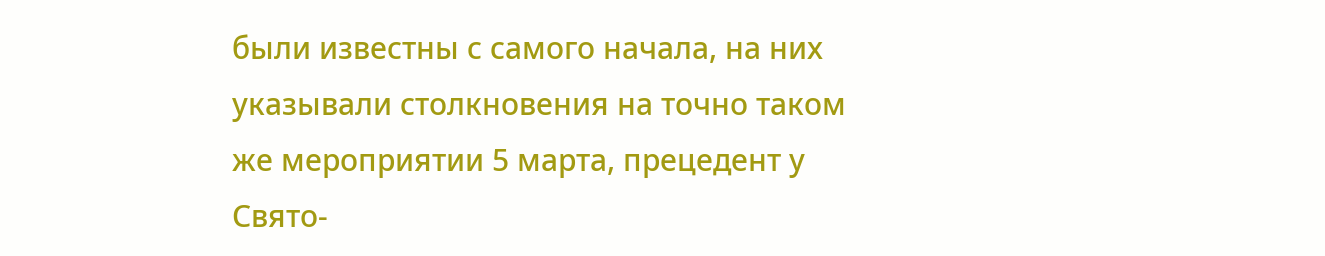были известны с самого начала, на них указывали столкновения на точно таком же мероприятии 5 марта, прецедент у Свято-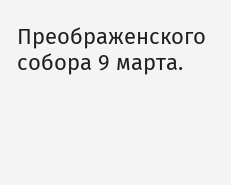Преображенского собора 9 марта.